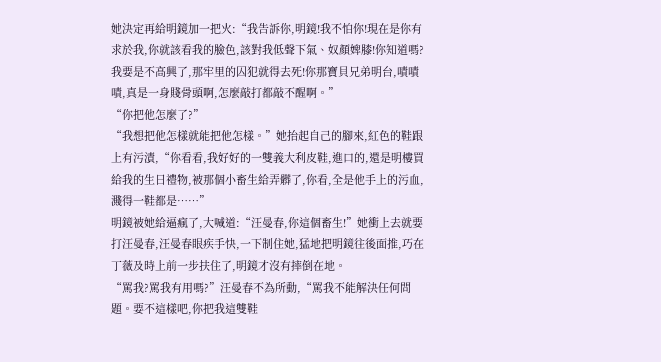她決定再給明鏡加一把火:“我告訴你,明鏡!我不怕你!現在是你有求於我,你就該看我的臉色,該對我低聲下氣、奴顏婢膝!你知道嗎?我要是不高興了,那牢里的囚犯就得去死!你那寶貝兄弟明台,嘖嘖嘖,真是一身賤骨頭啊,怎麼敲打都敲不醒啊。”
“你把他怎麼了?”
“我想把他怎樣就能把他怎樣。”她抬起自己的腳來,紅色的鞋跟上有污漬,“你看看,我好好的一雙義大利皮鞋,進口的,還是明樓買給我的生日禮物,被那個小畜生給弄髒了,你看,全是他手上的污血,濺得一鞋都是……”
明鏡被她給逼瘋了,大喊道:“汪曼春,你這個畜生!”她衝上去就要打汪曼春,汪曼春眼疾手快,一下制住她,猛地把明鏡往後面推,巧在丁薇及時上前一步扶住了,明鏡才沒有摔倒在地。
“罵我?罵我有用嗎?”汪曼春不為所動,“罵我不能解決任何問題。要不這樣吧,你把我這雙鞋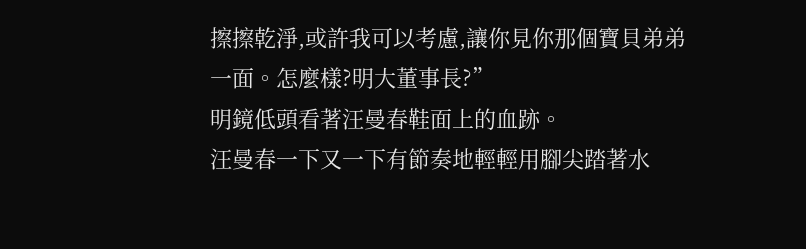擦擦乾淨,或許我可以考慮,讓你見你那個寶貝弟弟一面。怎麼樣?明大董事長?”
明鏡低頭看著汪曼春鞋面上的血跡。
汪曼春一下又一下有節奏地輕輕用腳尖踏著水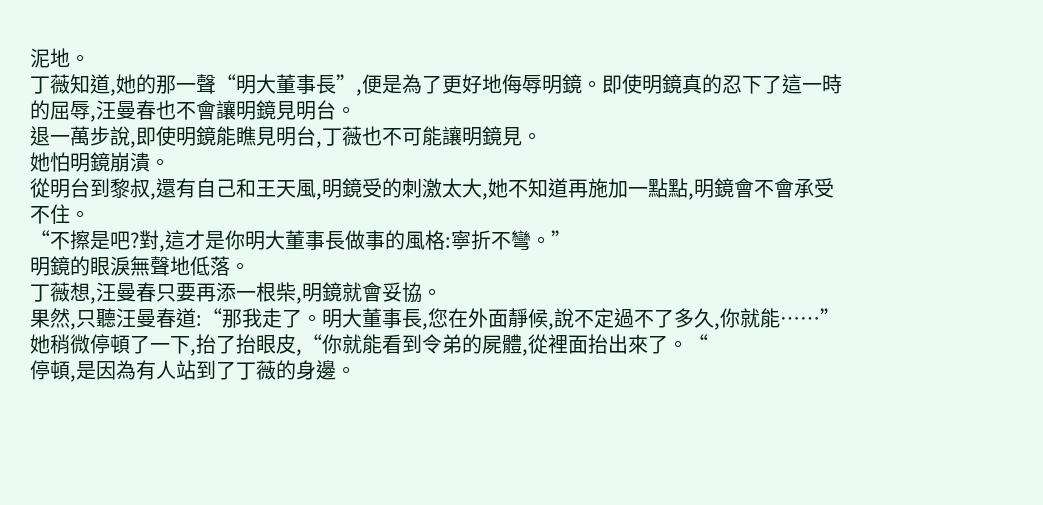泥地。
丁薇知道,她的那一聲“明大董事長”,便是為了更好地侮辱明鏡。即使明鏡真的忍下了這一時的屈辱,汪曼春也不會讓明鏡見明台。
退一萬步說,即使明鏡能瞧見明台,丁薇也不可能讓明鏡見。
她怕明鏡崩潰。
從明台到黎叔,還有自己和王天風,明鏡受的刺激太大,她不知道再施加一點點,明鏡會不會承受不住。
“不擦是吧?對,這才是你明大董事長做事的風格:寧折不彎。”
明鏡的眼淚無聲地低落。
丁薇想,汪曼春只要再添一根柴,明鏡就會妥協。
果然,只聽汪曼春道:“那我走了。明大董事長,您在外面靜候,說不定過不了多久,你就能……”她稍微停頓了一下,抬了抬眼皮,“你就能看到令弟的屍體,從裡面抬出來了。“
停頓,是因為有人站到了丁薇的身邊。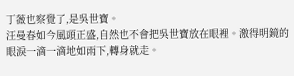丁薇也察覺了,是吳世寶。
汪曼春如今風頭正盛,自然也不會把吳世寶放在眼裡。激得明鏡的眼淚一滴一滴地如雨下,轉身就走。